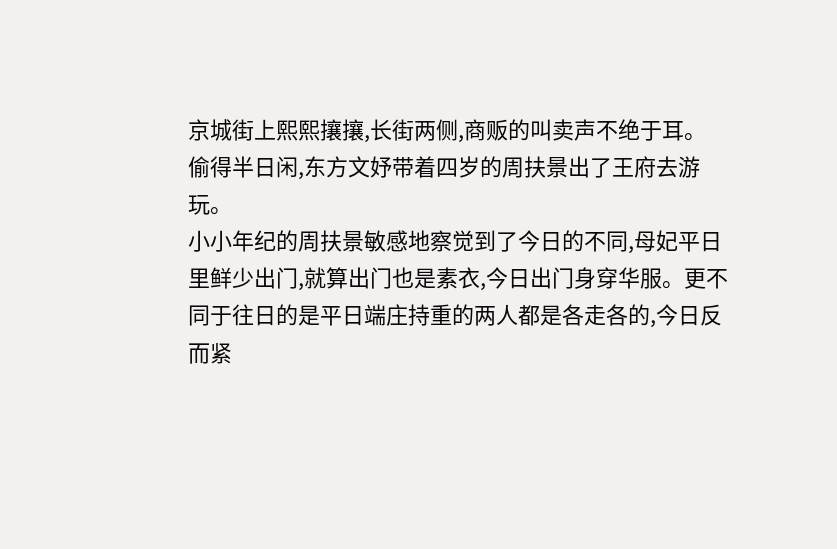京城街上熙熙攘攘,长街两侧,商贩的叫卖声不绝于耳。
偷得半日闲,东方文妤带着四岁的周扶景出了王府去游玩。
小小年纪的周扶景敏感地察觉到了今日的不同,母妃平日里鲜少出门,就算出门也是素衣,今日出门身穿华服。更不同于往日的是平日端庄持重的两人都是各走各的,今日反而紧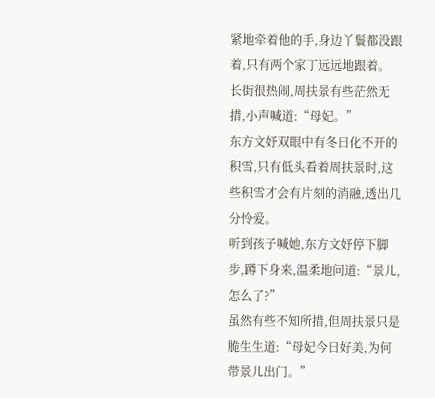紧地牵着他的手,身边丫鬟都没跟着,只有两个家丁远远地跟着。
长街很热闹,周扶景有些茫然无措,小声喊道:“母妃。”
东方文妤双眼中有冬日化不开的积雪,只有低头看着周扶景时,这些积雪才会有片刻的消融,透出几分怜爱。
听到孩子喊她,东方文妤停下脚步,蹲下身来,温柔地问道:“景儿,怎么了?”
虽然有些不知所措,但周扶景只是脆生生道:“母妃今日好美,为何带景儿出门。”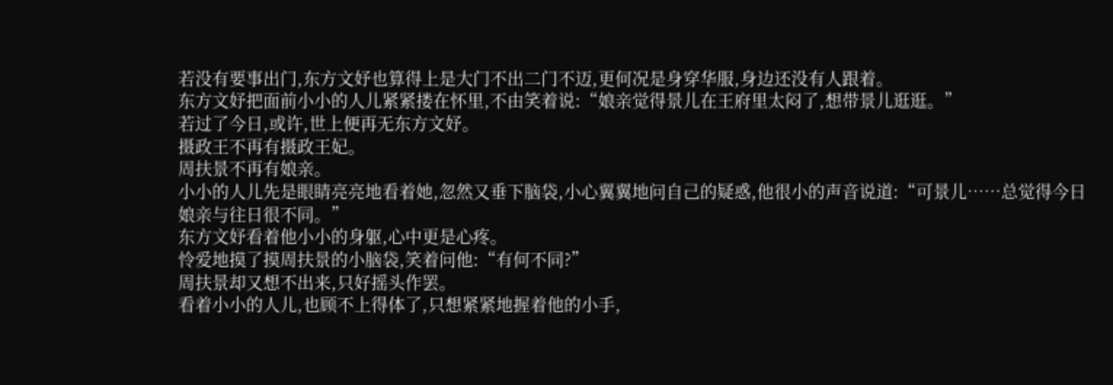若没有要事出门,东方文妤也算得上是大门不出二门不迈,更何况是身穿华服,身边还没有人跟着。
东方文妤把面前小小的人儿紧紧搂在怀里,不由笑着说:“娘亲觉得景儿在王府里太闷了,想带景儿逛逛。”
若过了今日,或许,世上便再无东方文妤。
摄政王不再有摄政王妃。
周扶景不再有娘亲。
小小的人儿先是眼睛亮亮地看着她,忽然又垂下脑袋,小心翼翼地问自己的疑惑,他很小的声音说道:“可景儿……总觉得今日娘亲与往日很不同。”
东方文妤看着他小小的身躯,心中更是心疼。
怜爱地摸了摸周扶景的小脑袋,笑着问他:“有何不同?”
周扶景却又想不出来,只好摇头作罢。
看着小小的人儿,也顾不上得体了,只想紧紧地握着他的小手,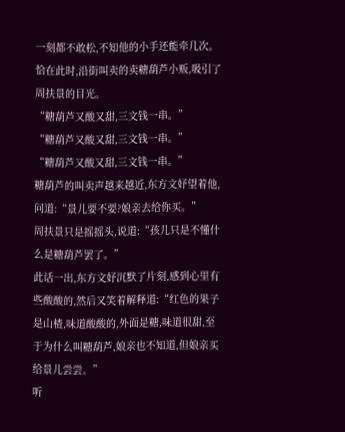一刻都不敢松,不知他的小手还能牵几次。
恰在此时,沿街叫卖的卖糖葫芦小贩,吸引了周扶景的目光。
“糖葫芦又酸又甜,三文钱一串。”
“糖葫芦又酸又甜,三文钱一串。”
“糖葫芦又酸又甜,三文钱一串。”
糖葫芦的叫卖声越来越近,东方文妤望着他,问道:“景儿要不要?娘亲去给你买。”
周扶景只是摇摇头,说道:“孩儿只是不懂什么是糖葫芦罢了。”
此话一出,东方文妤沉默了片刻,感到心里有些酸酸的,然后又笑着解释道:“红色的果子是山楂,味道酸酸的,外面是糖,味道很甜,至于为什么叫糖葫芦,娘亲也不知道,但娘亲买给景儿尝尝。”
听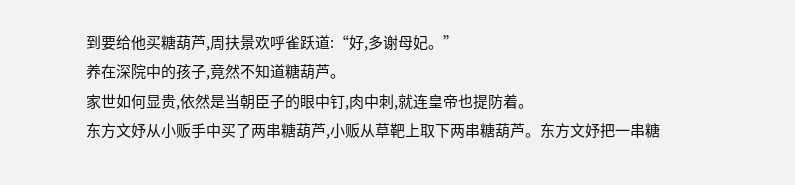到要给他买糖葫芦,周扶景欢呼雀跃道:“好,多谢母妃。”
养在深院中的孩子,竟然不知道糖葫芦。
家世如何显贵,依然是当朝臣子的眼中钉,肉中刺,就连皇帝也提防着。
东方文妤从小贩手中买了两串糖葫芦,小贩从草靶上取下两串糖葫芦。东方文妤把一串糖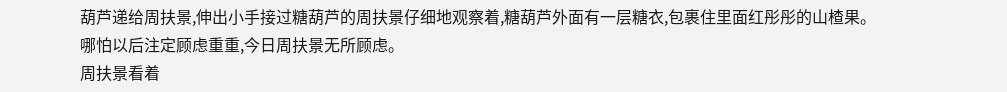葫芦递给周扶景,伸出小手接过糖葫芦的周扶景仔细地观察着,糖葫芦外面有一层糖衣,包裹住里面红彤彤的山楂果。
哪怕以后注定顾虑重重,今日周扶景无所顾虑。
周扶景看着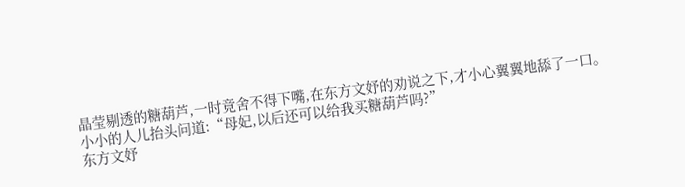晶莹剔透的糖葫芦,一时竟舍不得下嘴,在东方文妤的劝说之下,才小心翼翼地舔了一口。
小小的人儿抬头问道:“母妃,以后还可以给我买糖葫芦吗?”
东方文妤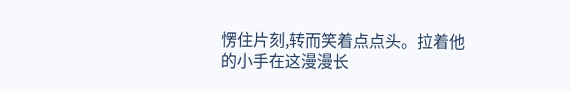愣住片刻,转而笑着点点头。拉着他的小手在这漫漫长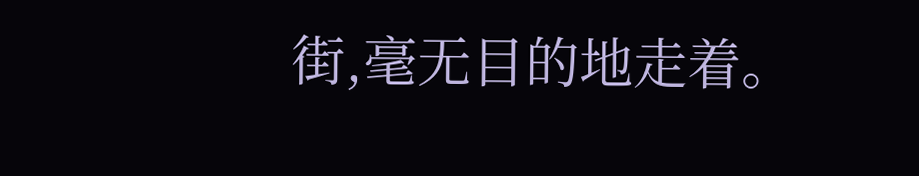街,毫无目的地走着。